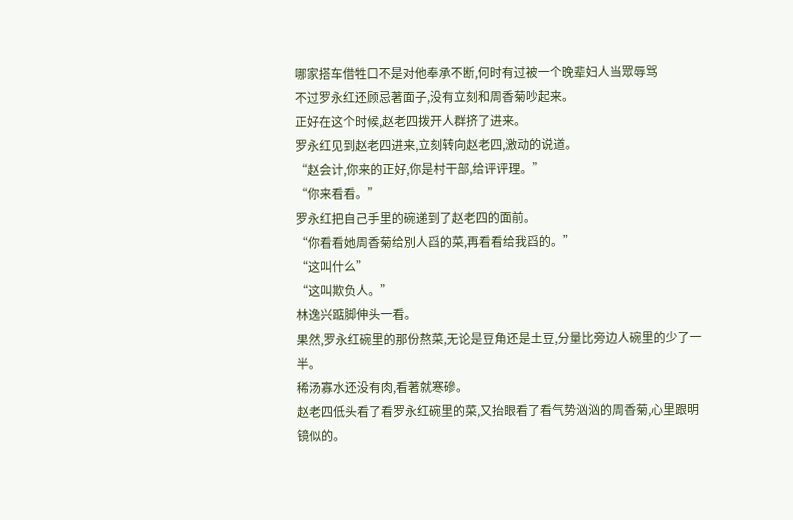哪家搭车借牲口不是对他奉承不断,何时有过被一个晚辈妇人当眾辱骂
不过罗永红还顾忌著面子,没有立刻和周香菊吵起来。
正好在这个时候,赵老四拨开人群挤了进来。
罗永红见到赵老四进来,立刻转向赵老四,激动的说道。
“赵会计,你来的正好,你是村干部,给评评理。”
“你来看看。”
罗永红把自己手里的碗递到了赵老四的面前。
“你看看她周香菊给別人舀的菜,再看看给我舀的。”
“这叫什么”
“这叫欺负人。”
林逸兴踮脚伸头一看。
果然,罗永红碗里的那份熬菜,无论是豆角还是土豆,分量比旁边人碗里的少了一半。
稀汤寡水还没有肉,看著就寒磣。
赵老四低头看了看罗永红碗里的菜,又抬眼看了看气势汹汹的周香菊,心里跟明镜似的。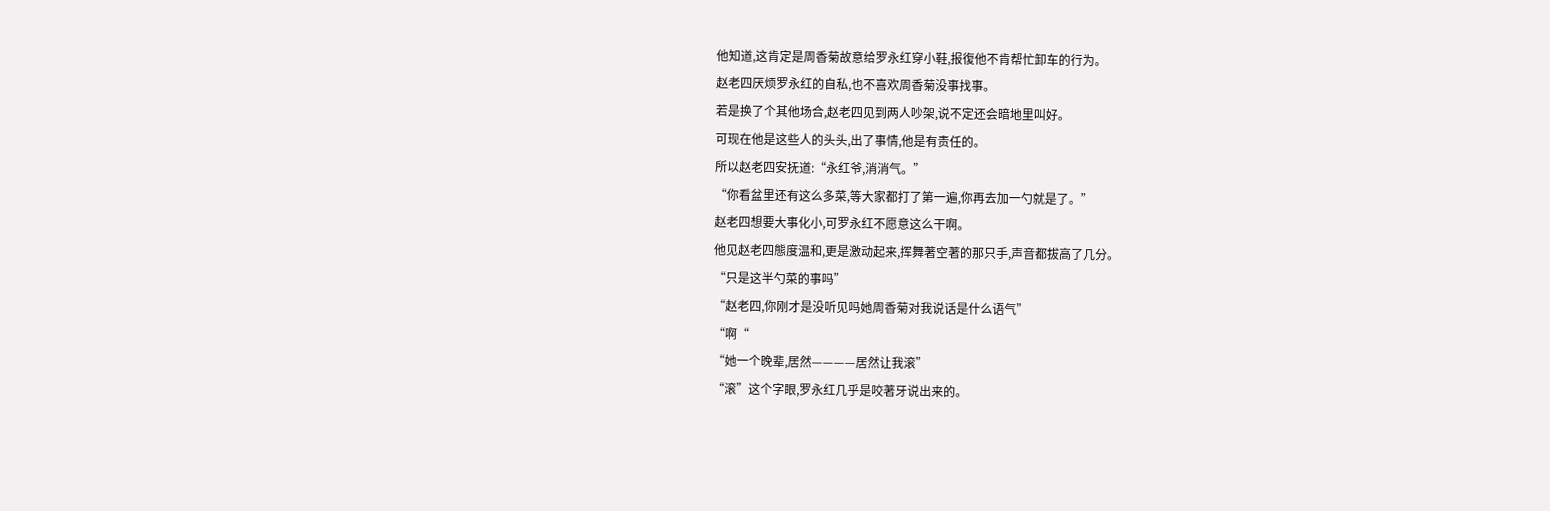他知道,这肯定是周香菊故意给罗永红穿小鞋,报復他不肯帮忙卸车的行为。
赵老四厌烦罗永红的自私,也不喜欢周香菊没事找事。
若是换了个其他场合,赵老四见到两人吵架,说不定还会暗地里叫好。
可现在他是这些人的头头,出了事情,他是有责任的。
所以赵老四安抚道:“永红爷,消消气。”
“你看盆里还有这么多菜,等大家都打了第一遍,你再去加一勺就是了。”
赵老四想要大事化小,可罗永红不愿意这么干啊。
他见赵老四態度温和,更是激动起来,挥舞著空著的那只手,声音都拔高了几分。
“只是这半勺菜的事吗”
“赵老四,你刚才是没听见吗她周香菊对我说话是什么语气”
“啊“
“她一个晚辈,居然————居然让我滚”
“滚”这个字眼,罗永红几乎是咬著牙说出来的。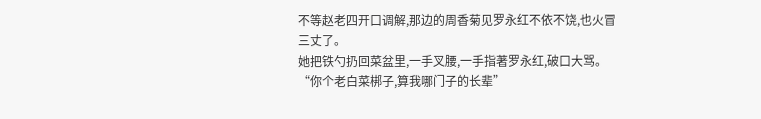不等赵老四开口调解,那边的周香菊见罗永红不依不饶,也火冒三丈了。
她把铁勺扔回菜盆里,一手叉腰,一手指著罗永红,破口大骂。
“你个老白菜梆子,算我哪门子的长辈”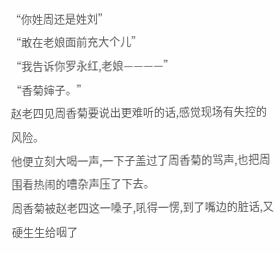“你姓周还是姓刘”
“敢在老娘面前充大个儿”
“我告诉你罗永红,老娘————”
“香菊婶子。”
赵老四见周香菊要说出更难听的话,感觉现场有失控的风险。
他便立刻大喝一声,一下子盖过了周香菊的骂声,也把周围看热闹的嘈杂声压了下去。
周香菊被赵老四这一嗓子,吼得一愣,到了嘴边的脏话,又硬生生给咽了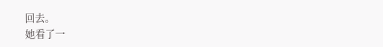回去。
她看了一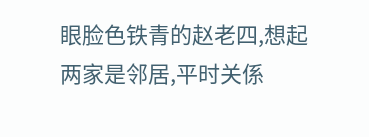眼脸色铁青的赵老四,想起两家是邻居,平时关係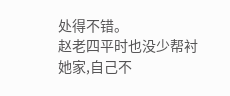处得不错。
赵老四平时也没少帮衬她家,自己不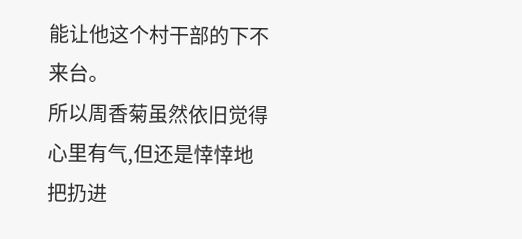能让他这个村干部的下不来台。
所以周香菊虽然依旧觉得心里有气,但还是悻悻地把扔进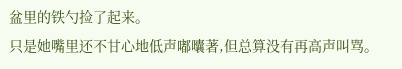盆里的铁勺捡了起来。
只是她嘴里还不甘心地低声嘟囔著,但总算没有再高声叫骂。